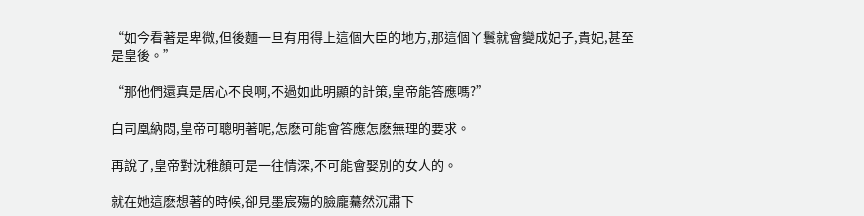“如今看著是卑微,但後麵一旦有用得上這個大臣的地方,那這個丫鬟就會變成妃子,貴妃,甚至是皇後。”

“那他們還真是居心不良啊,不過如此明顯的計策,皇帝能答應嗎?”

白司凰納悶,皇帝可聰明著呢,怎麽可能會答應怎麽無理的要求。

再說了,皇帝對沈稚顏可是一往情深,不可能會娶別的女人的。

就在她這麽想著的時候,卻見墨宸殤的臉龐驀然沉肅下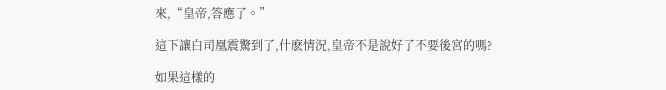來,“皇帝,答應了。”

這下讓白司凰震驚到了,什麽情況,皇帝不是說好了不要後宮的嗎?

如果這樣的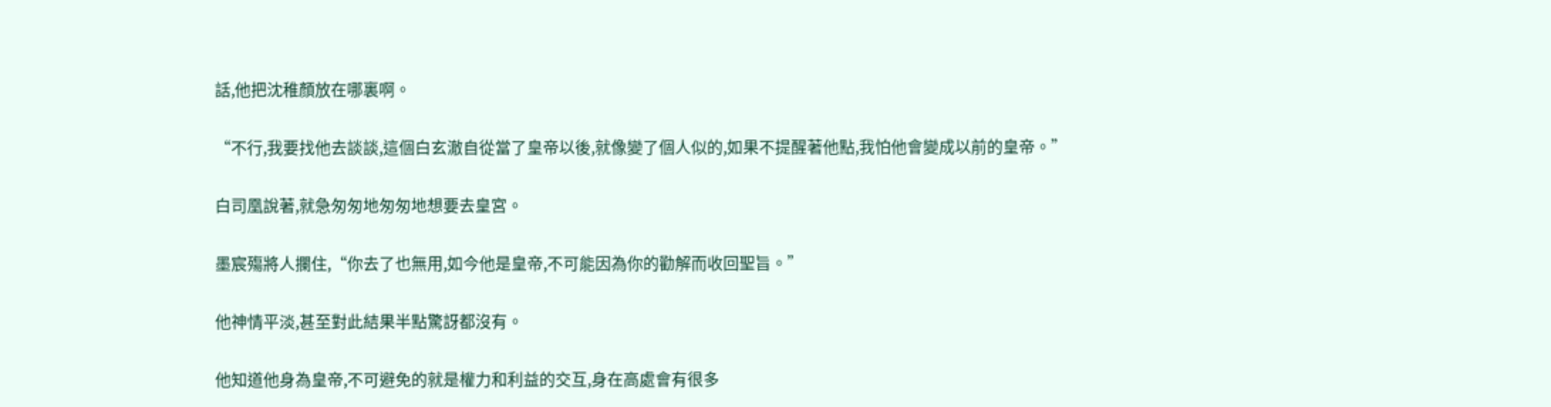話,他把沈稚顏放在哪裏啊。

“不行,我要找他去談談,這個白玄澈自從當了皇帝以後,就像變了個人似的,如果不提醒著他點,我怕他會變成以前的皇帝。”

白司凰說著,就急匆匆地匆匆地想要去皇宮。

墨宸殤將人攔住,“你去了也無用,如今他是皇帝,不可能因為你的勸解而收回聖旨。”

他神情平淡,甚至對此結果半點驚訝都沒有。

他知道他身為皇帝,不可避免的就是權力和利益的交互,身在高處會有很多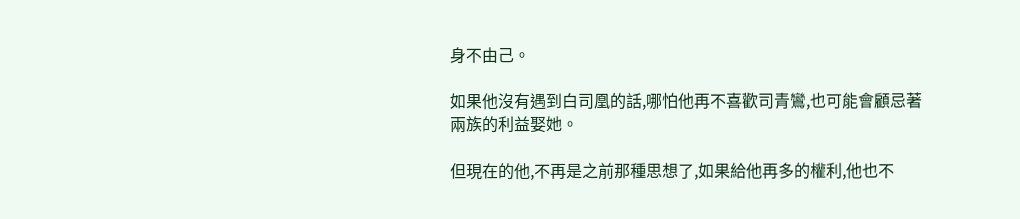身不由己。

如果他沒有遇到白司凰的話,哪怕他再不喜歡司青鸞,也可能會顧忌著兩族的利益娶她。

但現在的他,不再是之前那種思想了,如果給他再多的權利,他也不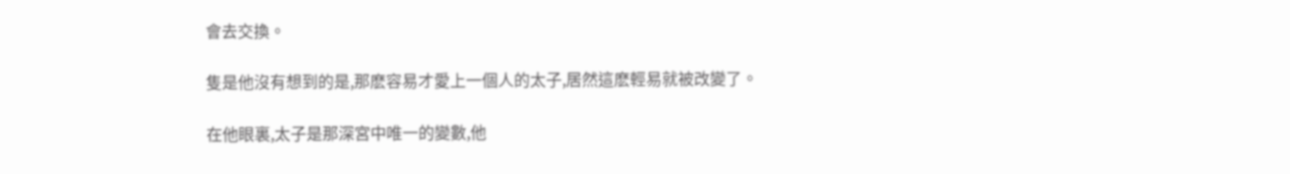會去交換。

隻是他沒有想到的是,那麽容易才愛上一個人的太子,居然這麽輕易就被改變了。

在他眼裏,太子是那深宮中唯一的變數,他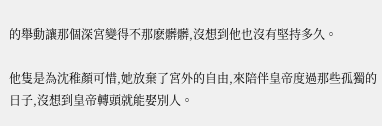的舉動讓那個深宮變得不那麽髒髒,沒想到他也沒有堅持多久。

他隻是為沈稚顏可惜,她放棄了宮外的自由,來陪伴皇帝度過那些孤獨的日子,沒想到皇帝轉頭就能娶別人。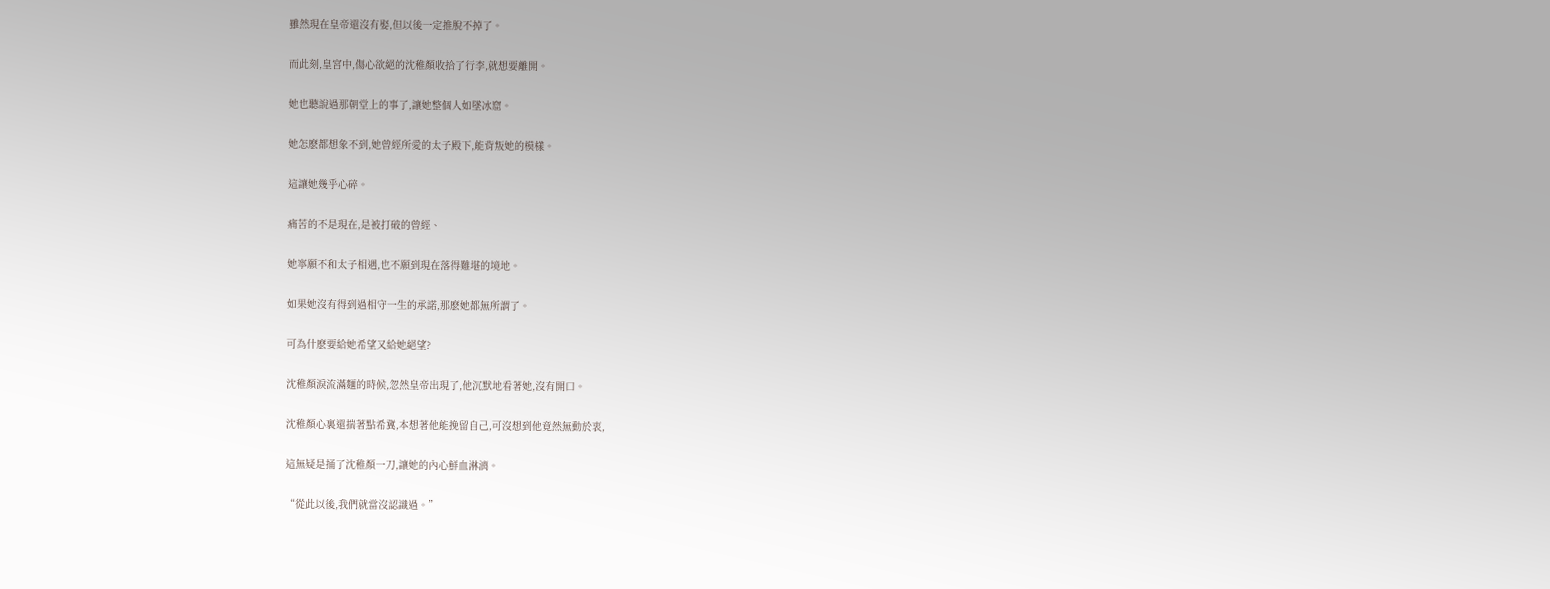雖然現在皇帝還沒有娶,但以後一定推脫不掉了。

而此刻,皇宮中,傷心欲絕的沈稚顏收拾了行李,就想要離開。

她也聽說過那朝堂上的事了,讓她整個人如墜冰窟。

她怎麽都想象不到,她曾經所愛的太子殿下,能背叛她的模樣。

這讓她幾乎心碎。

痛苦的不是現在,是被打破的曾經、

她寧願不和太子相遇,也不願到現在落得難堪的境地。

如果她沒有得到過相守一生的承諾,那麽她都無所謂了。

可為什麽要給她希望又給她絕望?

沈稚顏淚流滿麵的時候,忽然皇帝出現了,他沉默地看著她,沒有開口。

沈稚顏心裏還揣著點希冀,本想著他能挽留自己,可沒想到他竟然無動於衷,

這無疑是捅了沈稚顏一刀,讓她的內心鮮血淋漓。

“從此以後,我們就當沒認識過。”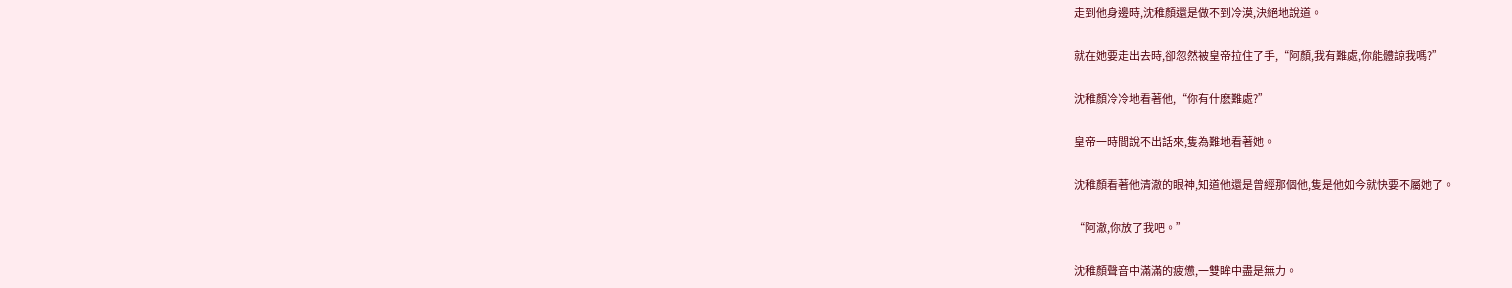走到他身邊時,沈稚顏還是做不到冷漠,決絕地說道。

就在她要走出去時,卻忽然被皇帝拉住了手,“阿顏,我有難處,你能體諒我嗎?”

沈稚顏冷冷地看著他,“你有什麽難處?”

皇帝一時間說不出話來,隻為難地看著她。

沈稚顏看著他清澈的眼神,知道他還是曾經那個他,隻是他如今就快要不屬她了。

“阿澈,你放了我吧。”

沈稚顏聲音中滿滿的疲憊,一雙眸中盡是無力。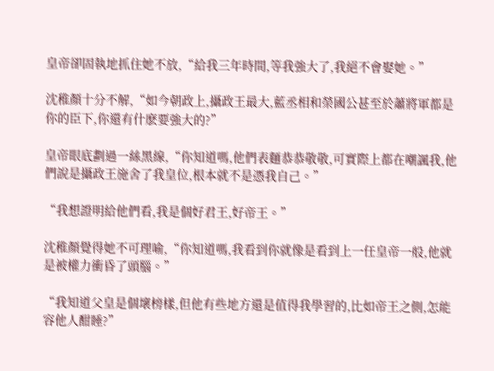皇帝卻固執地抓住她不放,“給我三年時間,等我強大了,我絕不會娶她。”

沈稚顏十分不解,“如今朝政上,攝政王最大,藍丞相和榮國公甚至於蕭將軍都是你的臣下,你還有什麽要強大的?”

皇帝眼底劃過一絲黑線,“你知道嗎,他們表麵恭恭敬敬,可實際上都在嘲諷我,他們說是攝政王施舍了我皇位,根本就不是憑我自己。”

“我想證明給他們看,我是個好君王,好帝王。”

沈稚顏覺得她不可理喻,“你知道嗎,我看到你就像是看到上一任皇帝一般,他就是被權力衝昏了頭腦。”

“我知道父皇是個壞榜樣,但他有些地方還是值得我學習的,比如帝王之側,怎能容他人酣睡?”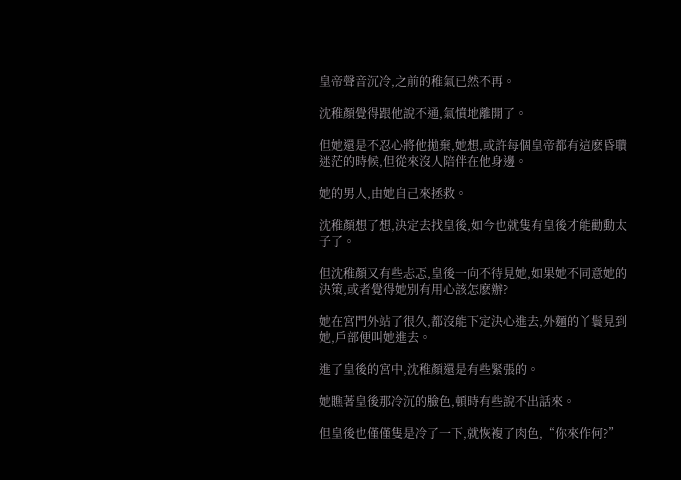皇帝聲音沉冷,之前的稚氣已然不再。

沈稚顏覺得跟他說不通,氣憤地離開了。

但她還是不忍心將他拋棄,她想,或許每個皇帝都有這麽昏聵迷茫的時候,但從來沒人陪伴在他身邊。

她的男人,由她自己來拯救。

沈稚顏想了想,決定去找皇後,如今也就隻有皇後才能勸動太子了。

但沈稚顏又有些忐忑,皇後一向不待見她,如果她不同意她的決策,或者覺得她別有用心該怎麽辦?

她在宮門外站了很久,都沒能下定決心進去,外麵的丫鬟見到她,戶部便叫她進去。

進了皇後的宮中,沈稚顏還是有些緊張的。

她瞧著皇後那冷沉的臉色,頓時有些說不出話來。

但皇後也僅僅隻是冷了一下,就恢複了肉色,“你來作何?”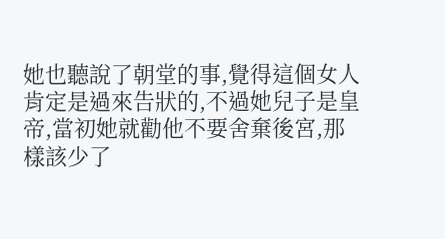她也聽說了朝堂的事,覺得這個女人肯定是過來告狀的,不過她兒子是皇帝,當初她就勸他不要舍棄後宮,那樣該少了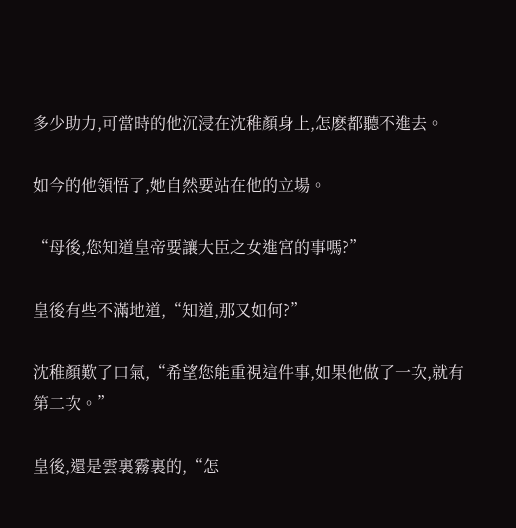多少助力,可當時的他沉浸在沈稚顏身上,怎麽都聽不進去。

如今的他領悟了,她自然要站在他的立場。

“母後,您知道皇帝要讓大臣之女進宮的事嗎?”

皇後有些不滿地道,“知道,那又如何?”

沈稚顏歎了口氣,“希望您能重視這件事,如果他做了一次,就有第二次。”

皇後,還是雲裏霧裏的,“怎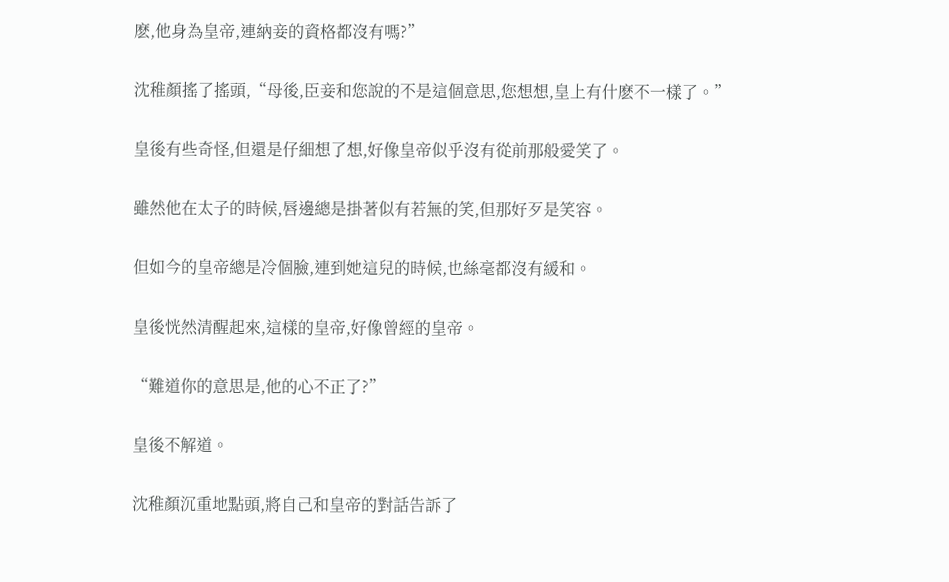麽,他身為皇帝,連納妾的資格都沒有嗎?”

沈稚顏搖了搖頭,“母後,臣妾和您說的不是這個意思,您想想,皇上有什麽不一樣了。”

皇後有些奇怪,但還是仔細想了想,好像皇帝似乎沒有從前那般愛笑了。

雖然他在太子的時候,唇邊總是掛著似有若無的笑,但那好歹是笑容。

但如今的皇帝總是冷個臉,連到她這兒的時候,也絲毫都沒有緩和。

皇後恍然清醒起來,這樣的皇帝,好像曾經的皇帝。

“難道你的意思是,他的心不正了?”

皇後不解道。

沈稚顏沉重地點頭,將自己和皇帝的對話告訴了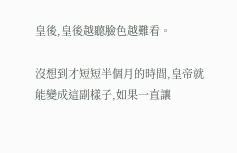皇後,皇後越聽臉色越難看。

沒想到才短短半個月的時間,皇帝就能變成這副樣子,如果一直讓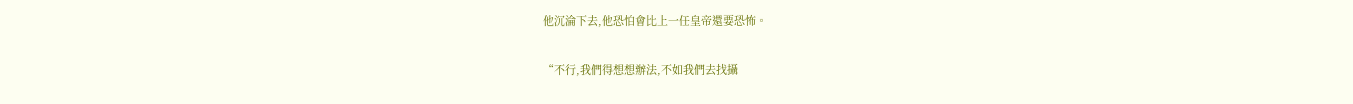他沉淪下去,他恐怕會比上一任皇帝還要恐怖。

“不行,我們得想想辦法,不如我們去找攝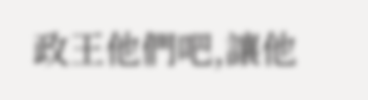政王他們吧,讓他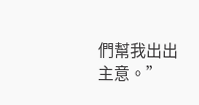們幫我出出主意。”